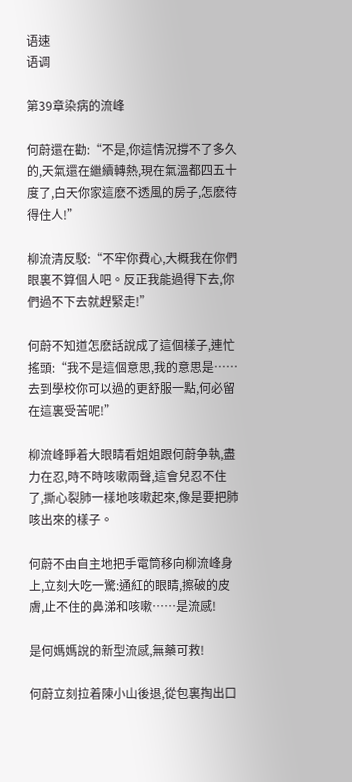语速
语调

第39章染病的流峰

何蔚還在勸:“不是,你這情況撐不了多久的,天氣還在繼續轉熱,現在氣溫都四五十度了,白天你家這麽不透風的房子,怎麽待得住人!”

柳流清反駁:“不牢你費心,大概我在你們眼裏不算個人吧。反正我能過得下去,你們過不下去就趕緊走!”

何蔚不知道怎麽話說成了這個樣子,連忙搖頭:“我不是這個意思,我的意思是……去到學校你可以過的更舒服一點,何必留在這裏受苦呢!”

柳流峰睜着大眼睛看姐姐跟何蔚争執,盡力在忍,時不時咳嗽兩聲,這會兒忍不住了,撕心裂肺一樣地咳嗽起來,像是要把肺咳出來的樣子。

何蔚不由自主地把手電筒移向柳流峰身上,立刻大吃一驚:通紅的眼睛,擦破的皮膚,止不住的鼻涕和咳嗽……是流感!

是何媽媽說的新型流感,無藥可救!

何蔚立刻拉着陳小山後退,從包裏掏出口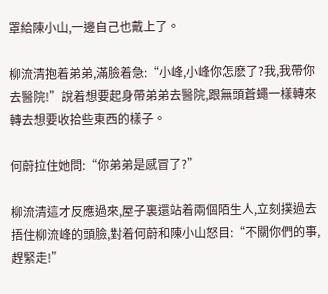罩給陳小山,一邊自己也戴上了。

柳流清抱着弟弟,滿臉着急:“小峰,小峰你怎麽了?我,我帶你去醫院!”說着想要起身帶弟弟去醫院,跟無頭蒼蠅一樣轉來轉去想要收拾些東西的樣子。

何蔚拉住她問:“你弟弟是感冒了?”

柳流清這才反應過來,屋子裏還站着兩個陌生人,立刻撲過去捂住柳流峰的頭臉,對着何蔚和陳小山怒目:“不關你們的事,趕緊走!”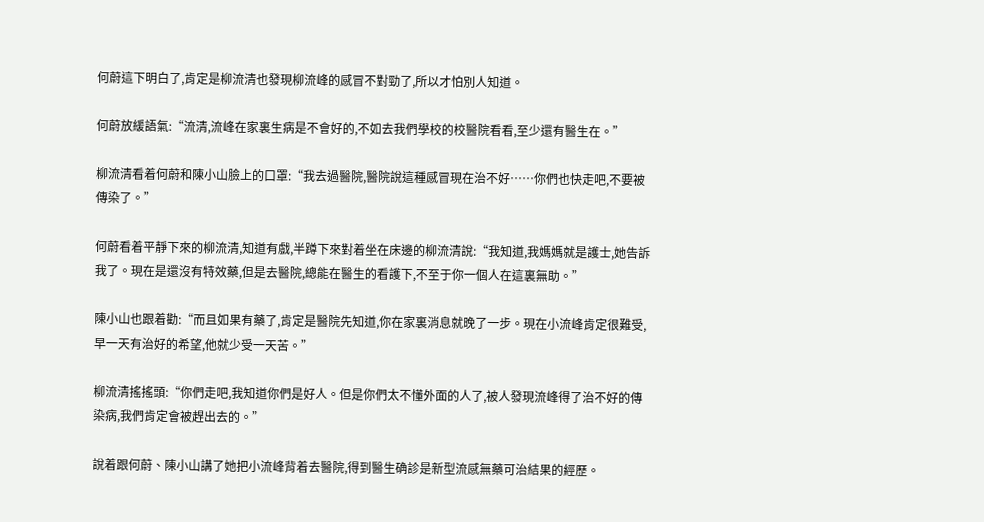何蔚這下明白了,肯定是柳流清也發現柳流峰的感冒不對勁了,所以才怕別人知道。

何蔚放緩語氣:“流清,流峰在家裏生病是不會好的,不如去我們學校的校醫院看看,至少還有醫生在。”

柳流清看着何蔚和陳小山臉上的口罩:“我去過醫院,醫院說這種感冒現在治不好……你們也快走吧,不要被傳染了。”

何蔚看着平靜下來的柳流清,知道有戲,半蹲下來對着坐在床邊的柳流清說:“我知道,我媽媽就是護士,她告訴我了。現在是還沒有特效藥,但是去醫院,總能在醫生的看護下,不至于你一個人在這裏無助。”

陳小山也跟着勸:“而且如果有藥了,肯定是醫院先知道,你在家裏消息就晚了一步。現在小流峰肯定很難受,早一天有治好的希望,他就少受一天苦。”

柳流清搖搖頭:“你們走吧,我知道你們是好人。但是你們太不懂外面的人了,被人發現流峰得了治不好的傳染病,我們肯定會被趕出去的。”

說着跟何蔚、陳小山講了她把小流峰背着去醫院,得到醫生确診是新型流感無藥可治結果的經歷。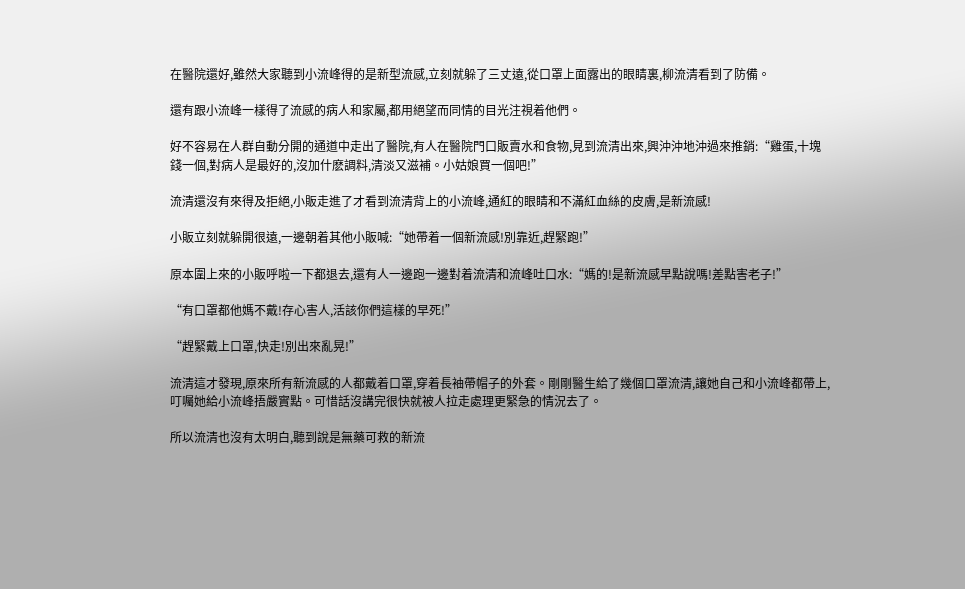在醫院還好,雖然大家聽到小流峰得的是新型流感,立刻就躲了三丈遠,從口罩上面露出的眼睛裏,柳流清看到了防備。

還有跟小流峰一樣得了流感的病人和家屬,都用絕望而同情的目光注視着他們。

好不容易在人群自動分開的通道中走出了醫院,有人在醫院門口販賣水和食物,見到流清出來,興沖沖地沖過來推銷:“雞蛋,十塊錢一個,對病人是最好的,沒加什麽調料,清淡又滋補。小姑娘買一個吧!”

流清還沒有來得及拒絕,小販走進了才看到流清背上的小流峰,通紅的眼睛和不滿紅血絲的皮膚,是新流感!

小販立刻就躲開很遠,一邊朝着其他小販喊:“她帶着一個新流感!別靠近,趕緊跑!”

原本圍上來的小販呼啦一下都退去,還有人一邊跑一邊對着流清和流峰吐口水:“媽的!是新流感早點說嗎!差點害老子!”

“有口罩都他媽不戴!存心害人,活該你們這樣的早死!”

“趕緊戴上口罩,快走!別出來亂晃!”

流清這才發現,原來所有新流感的人都戴着口罩,穿着長袖帶帽子的外套。剛剛醫生給了幾個口罩流清,讓她自己和小流峰都帶上,叮囑她給小流峰捂嚴實點。可惜話沒講完很快就被人拉走處理更緊急的情況去了。

所以流清也沒有太明白,聽到說是無藥可救的新流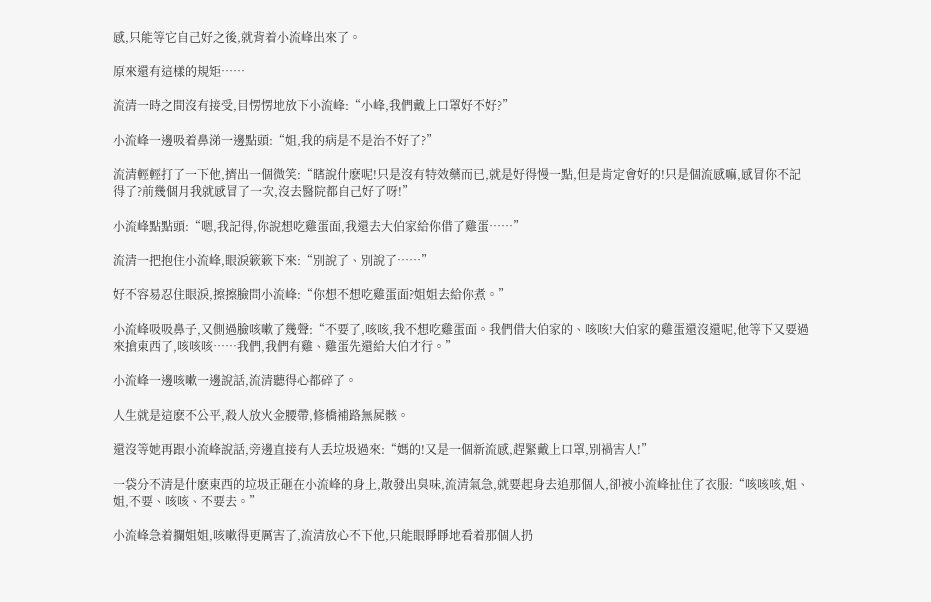感,只能等它自己好之後,就背着小流峰出來了。

原來還有這樣的規矩……

流清一時之間沒有接受,目愣愣地放下小流峰:“小峰,我們戴上口罩好不好?”

小流峰一邊吸着鼻涕一邊點頭:“姐,我的病是不是治不好了?”

流清輕輕打了一下他,擠出一個微笑:“瞎說什麽呢!只是沒有特效藥而已,就是好得慢一點,但是肯定會好的!只是個流感嘛,感冒你不記得了?前幾個月我就感冒了一次,沒去醫院都自己好了呀!”

小流峰點點頭:“嗯,我記得,你說想吃雞蛋面,我還去大伯家給你借了雞蛋……”

流清一把抱住小流峰,眼淚簌簌下來:“別說了、別說了……”

好不容易忍住眼淚,擦擦臉問小流峰:“你想不想吃雞蛋面?姐姐去給你煮。”

小流峰吸吸鼻子,又側過臉咳嗽了幾聲:“不要了,咳咳,我不想吃雞蛋面。我們借大伯家的、咳咳!大伯家的雞蛋還沒還呢,他等下又要過來搶東西了,咳咳咳……我們,我們有雞、雞蛋先還給大伯才行。”

小流峰一邊咳嗽一邊說話,流清聽得心都碎了。

人生就是這麽不公平,殺人放火金腰帶,修橋補路無屍骸。

還沒等她再跟小流峰說話,旁邊直接有人丢垃圾過來:“媽的!又是一個新流感,趕緊戴上口罩,別禍害人!”

一袋分不清是什麽東西的垃圾正砸在小流峰的身上,散發出臭味,流清氣急,就要起身去追那個人,卻被小流峰扯住了衣服:“咳咳咳,姐、姐,不要、咳咳、不要去。”

小流峰急着攔姐姐,咳嗽得更厲害了,流清放心不下他,只能眼睜睜地看着那個人扔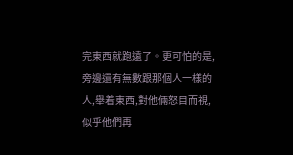完東西就跑遠了。更可怕的是,旁邊還有無數跟那個人一樣的人,舉着東西,對他倆怒目而視,似乎他們再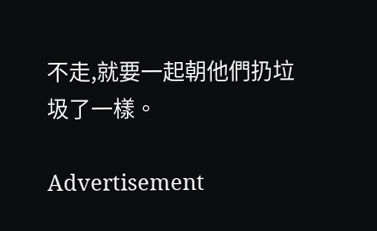不走,就要一起朝他們扔垃圾了一樣。

Advertisement